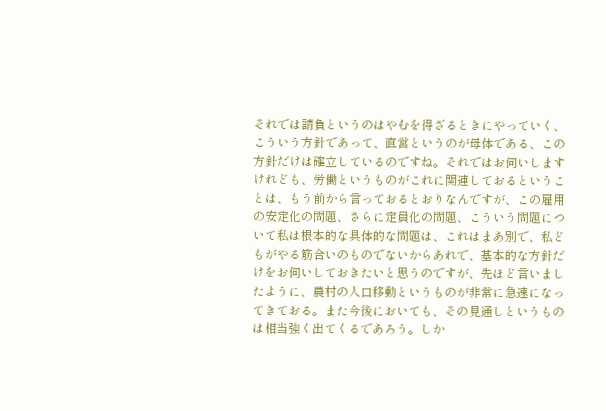それでは請負というのはやむを得ざるときにやっていく、こういう方針であって、直営というのが母体である、この方針だけは確立しているのですね。それではお伺いしますけれども、労働というものがこれに関連しておるということは、もう前から言っておるとおりなんですが、この雇用の安定化の問題、さらに定員化の問題、こういう問題について私は根本的な具体的な問題は、これはまあ別で、私どもがやる筋合いのものでないからあれで、基本的な方針だけをお伺いしておきたいと思うのですが、先ほど言いましたように、農村の人口移動というものが非常に急速になってきておる。また今後においても、その見通しというものは相当強く出てくるであろう。しか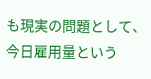も現実の問題として、今日雇用量という